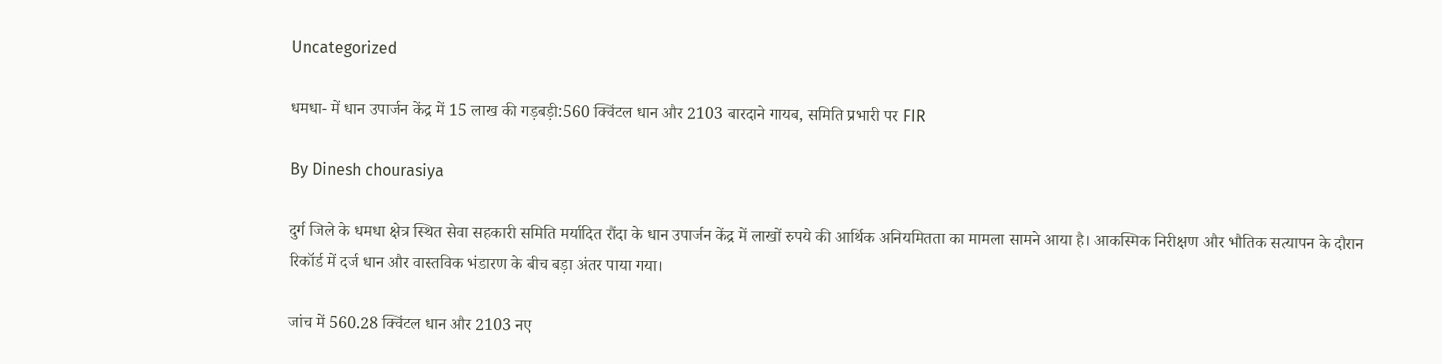Uncategorized

धमधा- में धान उपार्जन केंद्र में 15 लाख की गड़बड़ी:560 क्विंटल धान और 2103 बारदाने गायब, समिति प्रभारी पर FIR

By Dinesh chourasiya

दुर्ग जिले के धमधा क्षेत्र स्थित सेवा सहकारी समिति मर्यादित रौंदा के धान उपार्जन केंद्र में लाखों रुपये की आर्थिक अनियमितता का मामला सामने आया है। आकस्मिक निरीक्षण और भौतिक सत्यापन के दौरान रिकॉर्ड में दर्ज धान और वास्तविक भंडारण के बीच बड़ा अंतर पाया गया।

जांच में 560.28 क्विंटल धान और 2103 नए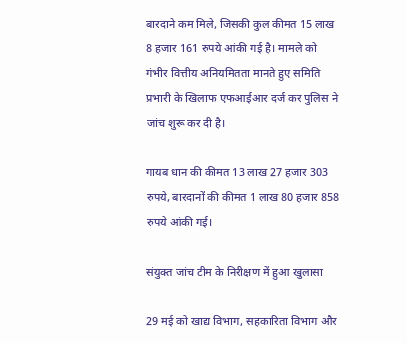बारदाने कम मिले, जिसकी कुल कीमत 15 लाख 8 हजार 161 रुपये आंकी गई है। मामले को गंभीर वित्तीय अनियमितता मानते हुए समिति प्रभारी के खिलाफ एफआईआर दर्ज कर पुलिस ने जांच शुरू कर दी है।

गायब धान की कीमत 13 लाख 27 हजार 303 रुपये, बारदानों की कीमत 1 लाख 80 हजार 858 रुपये आंकी गई।

संयुक्त जांच टीम के निरीक्षण में हुआ खुलासा

29 मई को खाद्य विभाग, सहकारिता विभाग और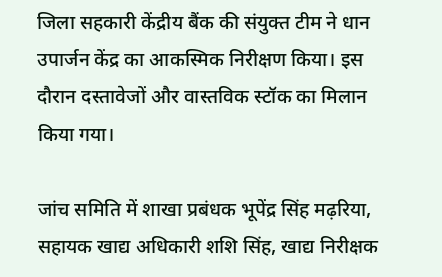जिला सहकारी केंद्रीय बैंक की संयुक्त टीम ने धान उपार्जन केंद्र का आकस्मिक निरीक्षण किया। इस दौरान दस्तावेजों और वास्तविक स्टॉक का मिलान किया गया।

जांच समिति में शाखा प्रबंधक भूपेंद्र सिंह मढ़रिया, सहायक खाद्य अधिकारी शशि सिंह, खाद्य निरीक्षक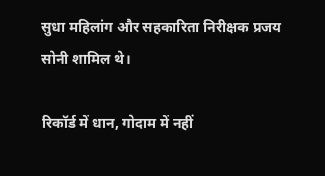सुधा महिलांग और सहकारिता निरीक्षक प्रजय सोनी शामिल थे।

रिकॉर्ड में धान, गोदाम में नहीं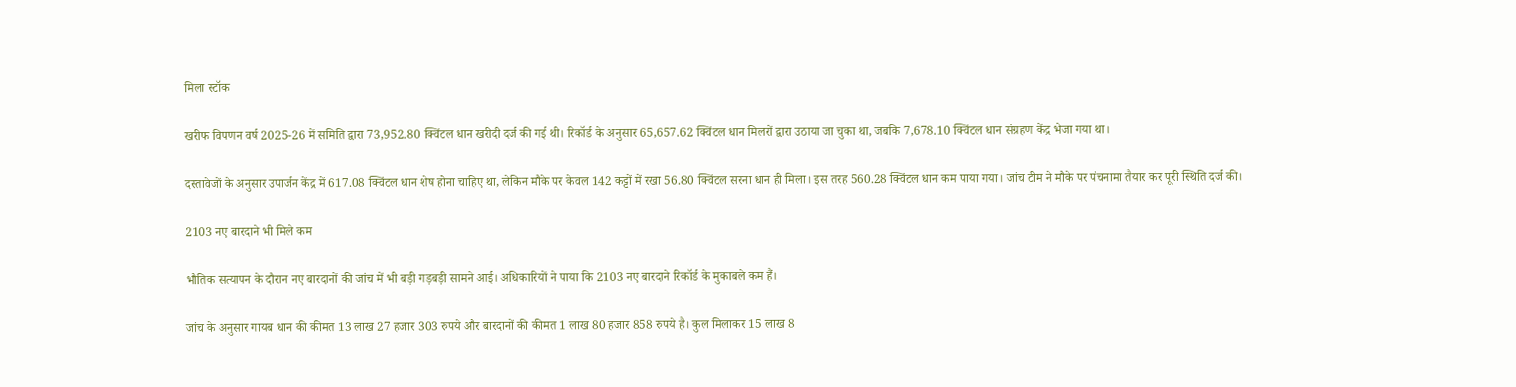मिला स्टॉक

खरीफ विपणन वर्ष 2025-26 में समिति द्वारा 73,952.80 क्विंटल धान खरीदी दर्ज की गई थी। रिकॉर्ड के अनुसार 65,657.62 क्विंटल धान मिलरों द्वारा उठाया जा चुका था, जबकि 7,678.10 क्विंटल धान संग्रहण केंद्र भेजा गया था।

दस्तावेजों के अनुसार उपार्जन केंद्र में 617.08 क्विंटल धान शेष होना चाहिए था, लेकिन मौके पर केवल 142 कट्टों में रखा 56.80 क्विंटल सरना धान ही मिला। इस तरह 560.28 क्विंटल धान कम पाया गया। जांच टीम ने मौके पर पंचनामा तैयार कर पूरी स्थिति दर्ज की।

2103 नए बारदाने भी मिले कम

भौतिक सत्यापन के दौरान नए बारदानों की जांच में भी बड़ी गड़बड़ी सामने आई। अधिकारियों ने पाया कि 2103 नए बारदाने रिकॉर्ड के मुकाबले कम हैं।

जांच के अनुसार गायब धान की कीमत 13 लाख 27 हजार 303 रुपये और बारदानों की कीमत 1 लाख 80 हजार 858 रुपये है। कुल मिलाकर 15 लाख 8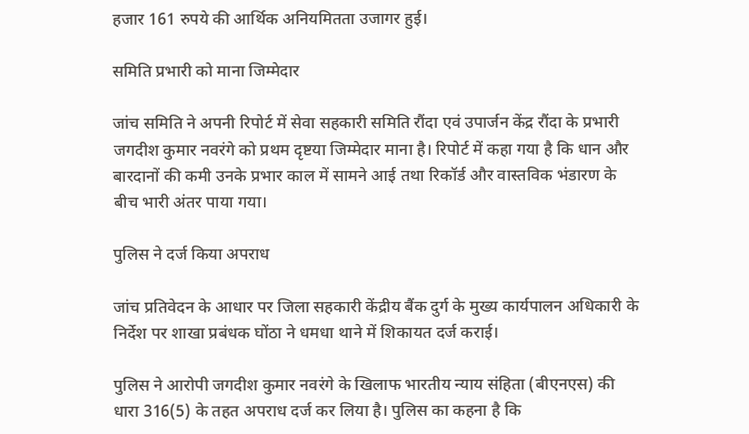हजार 161 रुपये की आर्थिक अनियमितता उजागर हुई।

समिति प्रभारी को माना जिम्मेदार

जांच समिति ने अपनी रिपोर्ट में सेवा सहकारी समिति रौंदा एवं उपार्जन केंद्र रौंदा के प्रभारी जगदीश कुमार नवरंगे को प्रथम दृष्टया जिम्मेदार माना है। रिपोर्ट में कहा गया है कि धान और बारदानों की कमी उनके प्रभार काल में सामने आई तथा रिकॉर्ड और वास्तविक भंडारण के बीच भारी अंतर पाया गया।

पुलिस ने दर्ज किया अपराध

जांच प्रतिवेदन के आधार पर जिला सहकारी केंद्रीय बैंक दुर्ग के मुख्य कार्यपालन अधिकारी के निर्देश पर शाखा प्रबंधक घोंठा ने धमधा थाने में शिकायत दर्ज कराई।

पुलिस ने आरोपी जगदीश कुमार नवरंगे के खिलाफ भारतीय न्याय संहिता (बीएनएस) की धारा 316(5) के तहत अपराध दर्ज कर लिया है। पुलिस का कहना है कि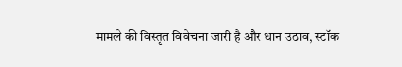मामले की विस्तृत विवेचना जारी है और धान उठाव, स्टॉक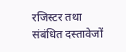रजिस्टर तथा संबंधित दस्तावेजों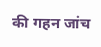की गहन जांच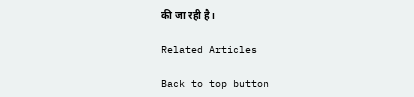की जा रही है।

Related Articles

Back to top button